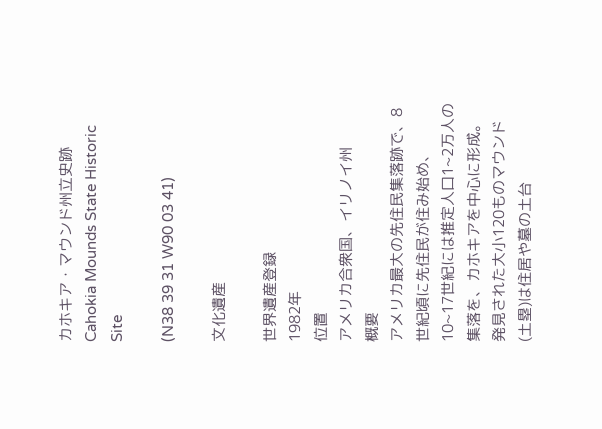カホキア・マウンド州立史跡
Cahokia Mounds State Historic Site

(N38 39 31 W90 03 41)

文化遺産

世界遺産登録
1982年
位置
アメリカ合衆国、イリノイ州
概要
アメリカ最大の先住民集落跡で、8世紀頃に先住民が住み始め、10~17世紀には推定人口1~2万人の集落を、カホキアを中心に形成。発見された大小120ものマウンド(土塁)は住居や墓の土台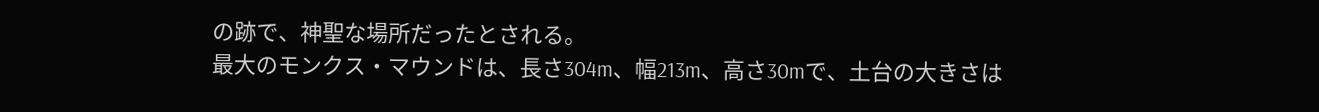の跡で、神聖な場所だったとされる。
最大のモンクス・マウンドは、長さ304m、幅213m、高さ30mで、土台の大きさは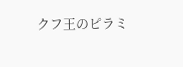クフ王のピラミ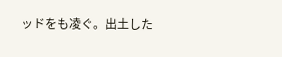ッドをも凌ぐ。出土した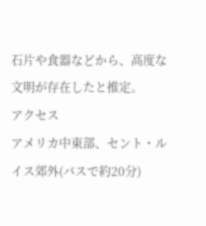石片や食器などから、高度な文明が存在したと推定。
アクセス
アメリカ中東部、セント・ルイス郊外(バスで約20分)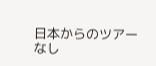日本からのツアー
なし